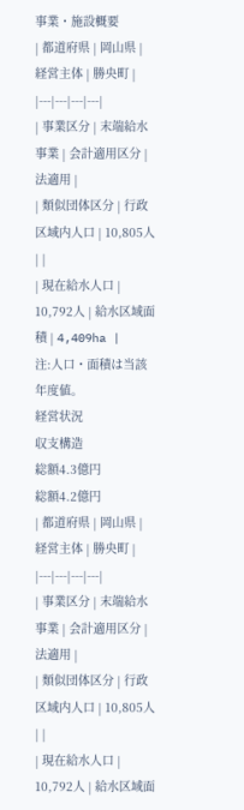事業・施設概要
| 都道府県 | 岡山県 | 経営主体 | 勝央町 |
|---|---|---|---|
| 事業区分 | 末端給水事業 | 会計適用区分 | 法適用 |
| 類似団体区分 | 行政区域内人口 | 10,805人 | |
| 現在給水人口 | 10,792人 | 給水区域面積 | 4,409ha |
注:人口・面積は当該年度値。
経営状況
収支構造
総額4.3億円
総額4.2億円
| 都道府県 | 岡山県 | 経営主体 | 勝央町 |
|---|---|---|---|
| 事業区分 | 末端給水事業 | 会計適用区分 | 法適用 |
| 類似団体区分 | 行政区域内人口 | 10,805人 | |
| 現在給水人口 | 10,792人 | 給水区域面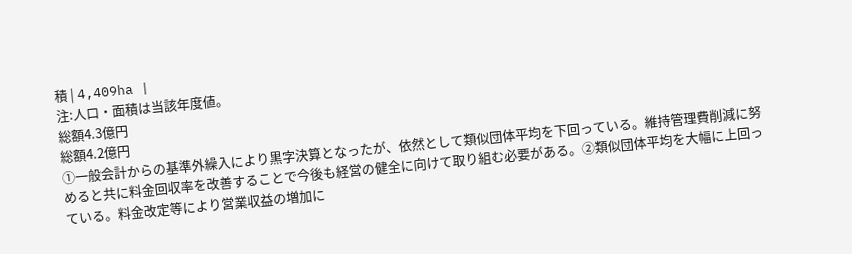積 | 4,409ha |
注:人口・面積は当該年度値。
総額4.3億円
総額4.2億円
①一般会計からの基準外繰入により黒字決算となったが、依然として類似団体平均を下回っている。維持管理費削減に努めると共に料金回収率を改善することで今後も経営の健全に向けて取り組む必要がある。②類似団体平均を大幅に上回っている。料金改定等により営業収益の増加に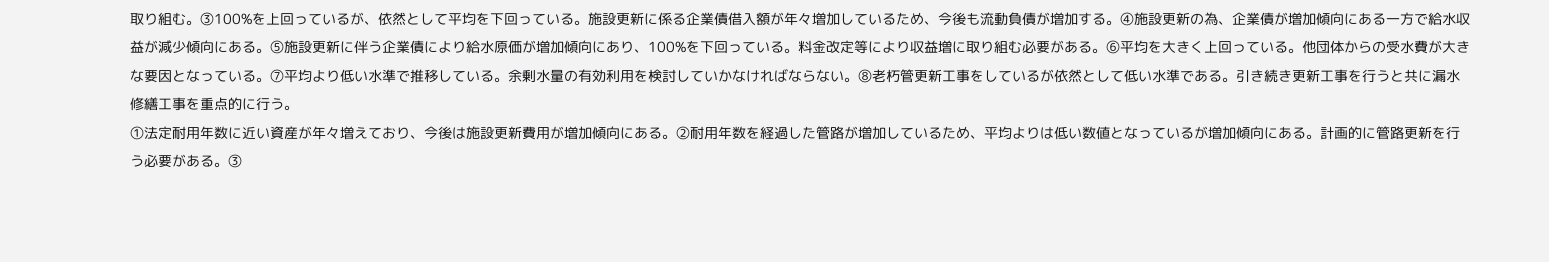取り組む。③100%を上回っているが、依然として平均を下回っている。施設更新に係る企業債借入額が年々増加しているため、今後も流動負債が増加する。④施設更新の為、企業債が増加傾向にある一方で給水収益が減少傾向にある。⑤施設更新に伴う企業債により給水原価が増加傾向にあり、100%を下回っている。料金改定等により収益増に取り組む必要がある。⑥平均を大きく上回っている。他団体からの受水費が大きな要因となっている。⑦平均より低い水準で推移している。余剰水量の有効利用を検討していかなければならない。⑧老朽管更新工事をしているが依然として低い水準である。引き続き更新工事を行うと共に漏水修繕工事を重点的に行う。
①法定耐用年数に近い資産が年々増えており、今後は施設更新費用が増加傾向にある。②耐用年数を経過した管路が増加しているため、平均よりは低い数値となっているが増加傾向にある。計画的に管路更新を行う必要がある。③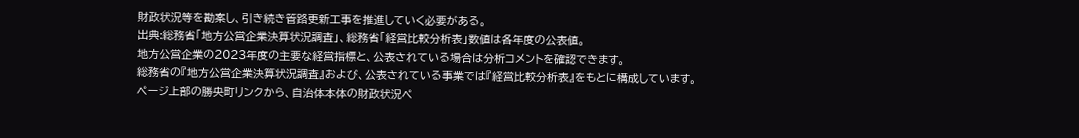財政状況等を勘案し、引き続き管路更新工事を推進していく必要がある。
出典:総務省「地方公営企業決算状況調査」、総務省「経営比較分析表」数値は各年度の公表値。
地方公営企業の2023年度の主要な経営指標と、公表されている場合は分析コメントを確認できます。
総務省の『地方公営企業決算状況調査』および、公表されている事業では『経営比較分析表』をもとに構成しています。
ページ上部の勝央町リンクから、自治体本体の財政状況ペ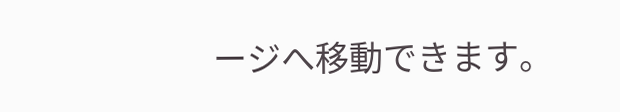ージへ移動できます。